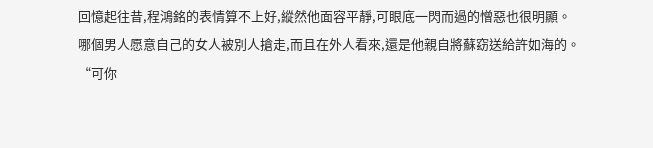回憶起往昔,程鴻銘的表情算不上好,縱然他面容平靜,可眼底一閃而過的憎惡也很明顯。
哪個男人愿意自己的女人被別人搶走,而且在外人看來,還是他親自將蘇窈送給許如海的。
“可你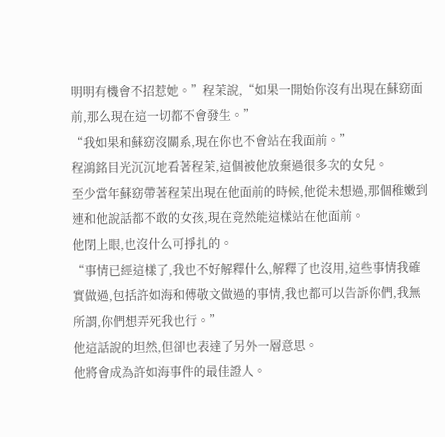明明有機會不招惹她。”程茉說,“如果一開始你沒有出現在蘇窈面前,那么現在這一切都不會發生。”
“我如果和蘇窈沒關系,現在你也不會站在我面前。”
程鴻銘目光沉沉地看著程茉,這個被他放棄過很多次的女兒。
至少當年蘇窈帶著程茉出現在他面前的時候,他從未想過,那個稚嫩到連和他說話都不敢的女孩,現在竟然能這樣站在他面前。
他閉上眼,也沒什么可掙扎的。
“事情已經這樣了,我也不好解釋什么,解釋了也沒用,這些事情我確實做過,包括許如海和傅敬文做過的事情,我也都可以告訴你們,我無所謂,你們想弄死我也行。”
他這話說的坦然,但卻也表達了另外一層意思。
他將會成為許如海事件的最佳證人。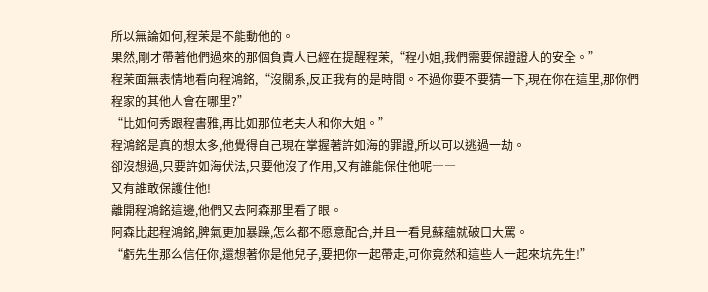所以無論如何,程茉是不能動他的。
果然,剛才帶著他們過來的那個負責人已經在提醒程茉,“程小姐,我們需要保證證人的安全。”
程茉面無表情地看向程鴻銘,“沒關系,反正我有的是時間。不過你要不要猜一下,現在你在這里,那你們程家的其他人會在哪里?”
“比如何秀跟程書雅,再比如那位老夫人和你大姐。”
程鴻銘是真的想太多,他覺得自己現在掌握著許如海的罪證,所以可以逃過一劫。
卻沒想過,只要許如海伏法,只要他沒了作用,又有誰能保住他呢――
又有誰敢保護住他!
離開程鴻銘這邊,他們又去阿森那里看了眼。
阿森比起程鴻銘,脾氣更加暴躁,怎么都不愿意配合,并且一看見蘇蘊就破口大罵。
“虧先生那么信任你,還想著你是他兒子,要把你一起帶走,可你竟然和這些人一起來坑先生!”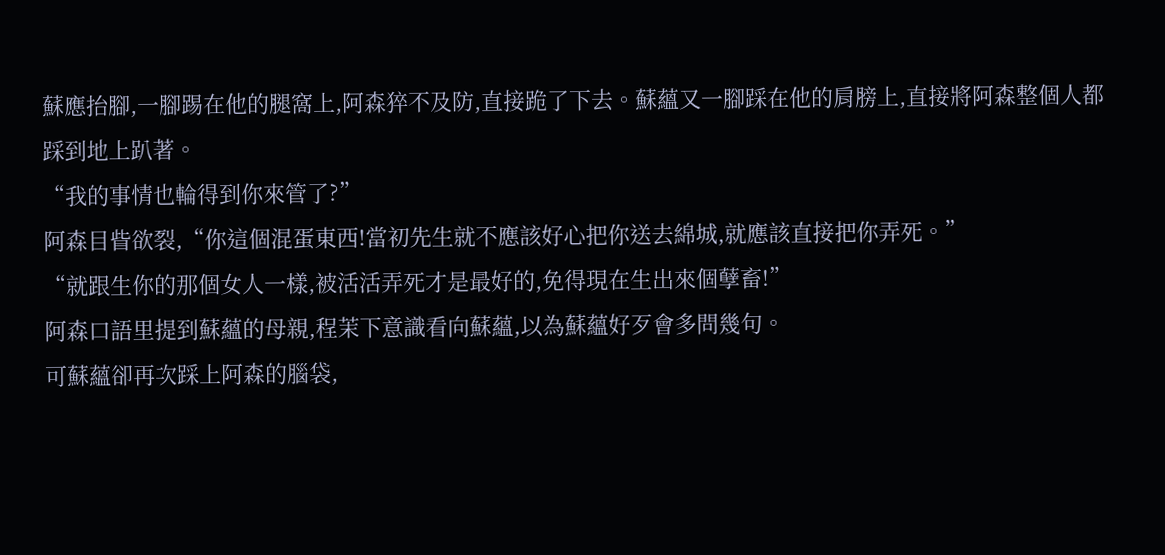蘇應抬腳,一腳踢在他的腿窩上,阿森猝不及防,直接跪了下去。蘇蘊又一腳踩在他的肩膀上,直接將阿森整個人都踩到地上趴著。
“我的事情也輪得到你來管了?”
阿森目眥欲裂,“你這個混蛋東西!當初先生就不應該好心把你送去綿城,就應該直接把你弄死。”
“就跟生你的那個女人一樣,被活活弄死才是最好的,免得現在生出來個孽畜!”
阿森口語里提到蘇蘊的母親,程茉下意識看向蘇蘊,以為蘇蘊好歹會多問幾句。
可蘇蘊卻再次踩上阿森的腦袋,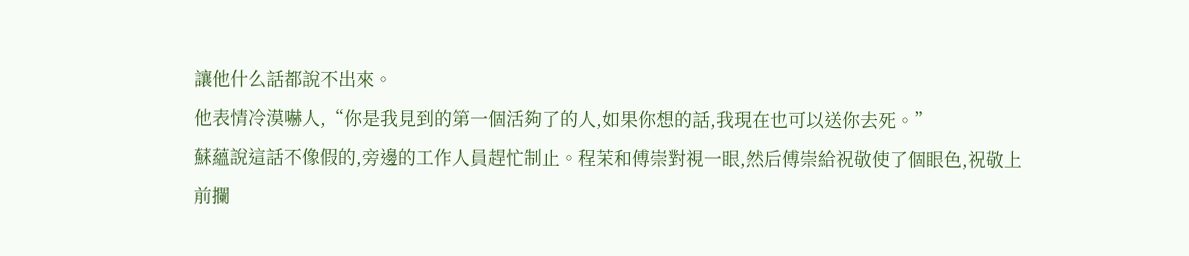讓他什么話都說不出來。
他表情冷漠嚇人,“你是我見到的第一個活夠了的人,如果你想的話,我現在也可以送你去死。”
蘇蘊說這話不像假的,旁邊的工作人員趕忙制止。程茉和傅崇對視一眼,然后傅崇給祝敬使了個眼色,祝敬上前攔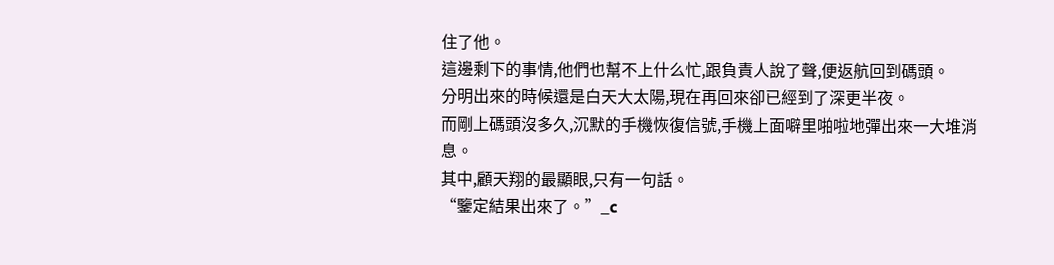住了他。
這邊剩下的事情,他們也幫不上什么忙,跟負責人說了聲,便返航回到碼頭。
分明出來的時候還是白天大太陽,現在再回來卻已經到了深更半夜。
而剛上碼頭沒多久,沉默的手機恢復信號,手機上面噼里啪啦地彈出來一大堆消息。
其中,顧天翔的最顯眼,只有一句話。
“鑒定結果出來了。”_c